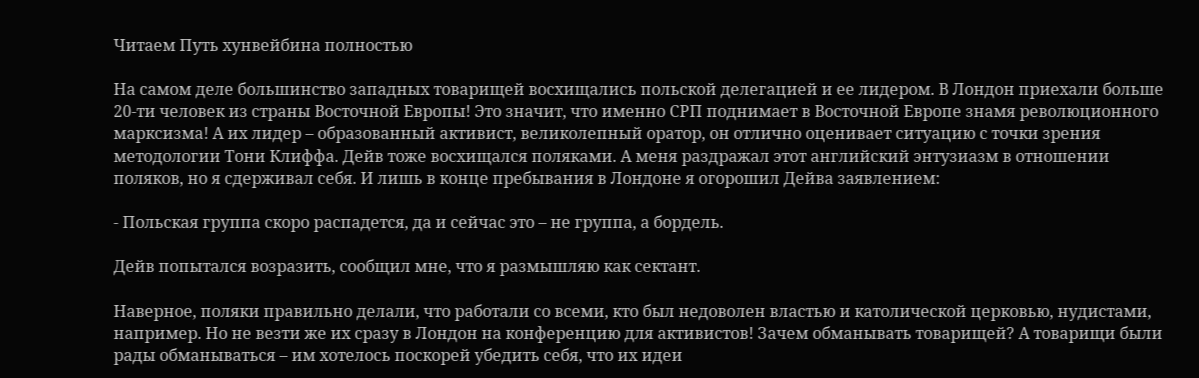Читаем Путь хунвейбина полностью

На самом деле большинство западных товарищей восхищались польской делегацией и ее лидером. В Лондон приехали больше 20-ти человек из страны Восточной Европы! Это значит, что именно СРП поднимает в Восточной Европе знамя революционного марксизма! А их лидер – образованный активист, великолепный оратор, он отлично оценивает ситуацию с точки зрения методологии Тони Клиффа. Дейв тоже восхищался поляками. А меня раздражал этот английский энтузиазм в отношении поляков, но я сдерживал себя. И лишь в конце пребывания в Лондоне я огорошил Дейва заявлением:

- Польская группа скоро распадется, да и сейчас это – не группа, а бордель.

Дейв попытался возразить, сообщил мне, что я размышляю как сектант.

Наверное, поляки правильно делали, что работали со всеми, кто был недоволен властью и католической церковью, нудистами, например. Но не везти же их сразу в Лондон на конференцию для активистов! Зачем обманывать товарищей? А товарищи были рады обманываться – им хотелось поскорей убедить себя, что их идеи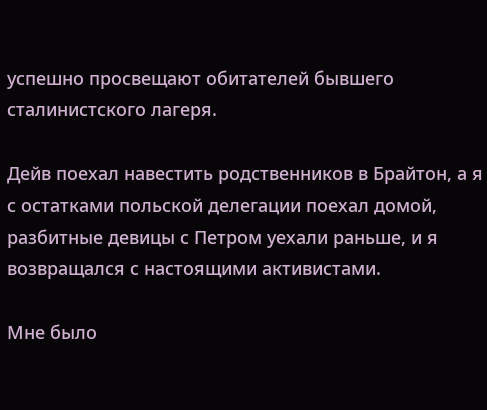успешно просвещают обитателей бывшего сталинистского лагеря.

Дейв поехал навестить родственников в Брайтон, а я с остатками польской делегации поехал домой, разбитные девицы с Петром уехали раньше, и я возвращался с настоящими активистами.

Мне было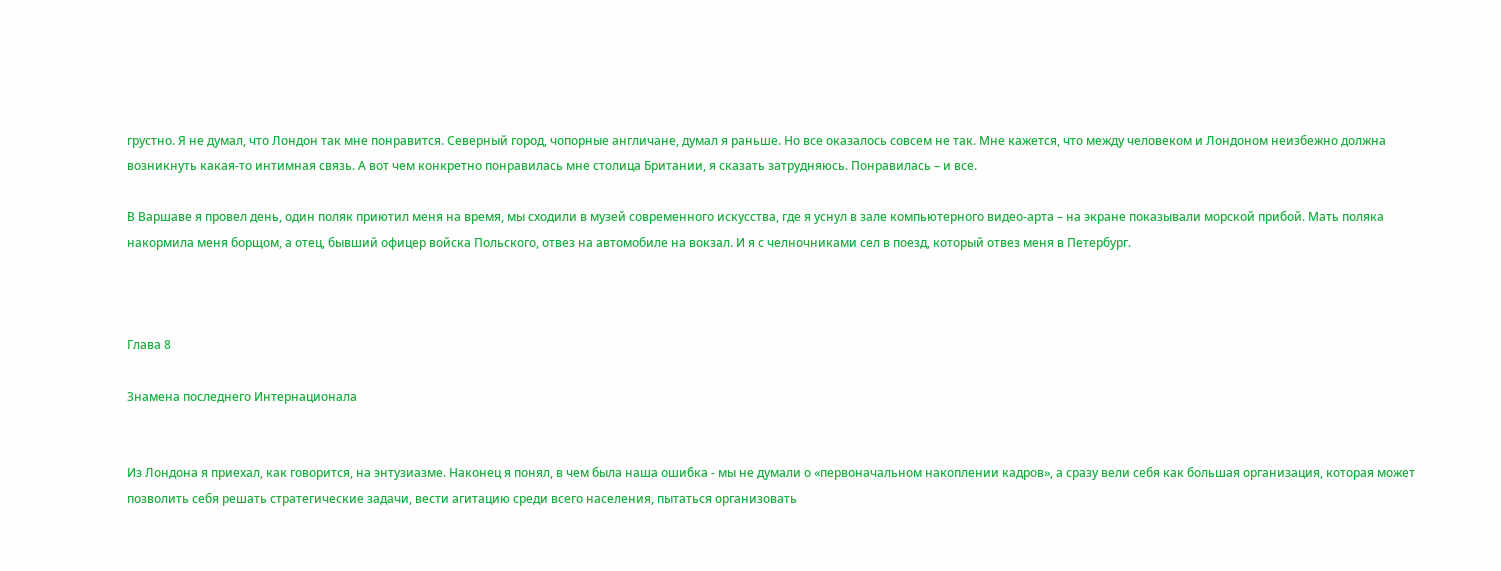грустно. Я не думал, что Лондон так мне понравится. Северный город, чопорные англичане, думал я раньше. Но все оказалось совсем не так. Мне кажется, что между человеком и Лондоном неизбежно должна возникнуть какая-то интимная связь. А вот чем конкретно понравилась мне столица Британии, я сказать затрудняюсь. Понравилась – и все.

В Варшаве я провел день, один поляк приютил меня на время, мы сходили в музей современного искусства, где я уснул в зале компьютерного видео-арта – на экране показывали морской прибой. Мать поляка накормила меня борщом, а отец, бывший офицер войска Польского, отвез на автомобиле на вокзал. И я с челночниками сел в поезд, который отвез меня в Петербург.



Глава 8

Знамена последнего Интернационала


Из Лондона я приехал, как говорится, на энтузиазме. Наконец я понял, в чем была наша ошибка - мы не думали о «первоначальном накоплении кадров», а сразу вели себя как большая организация, которая может позволить себя решать стратегические задачи, вести агитацию среди всего населения, пытаться организовать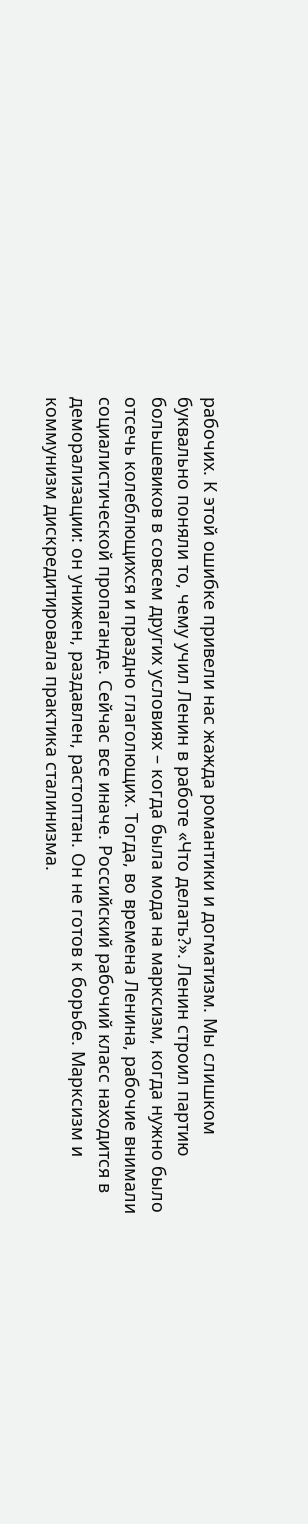рабочих. К этой ошибке привели нас жажда романтики и догматизм. Мы слишком буквально поняли то, чему учил Ленин в работе «Что делать?». Ленин строил партию большевиков в совсем других условиях – когда была мода на марксизм, когда нужно было отсечь колеблющихся и праздно глаголющих. Тогда, во времена Ленина, рабочие внимали социалистической пропаганде. Сейчас все иначе. Российский рабочий класс находится в деморализации: он унижен, раздавлен, растоптан. Он не готов к борьбе. Марксизм и коммунизм дискредитировала практика сталинизма.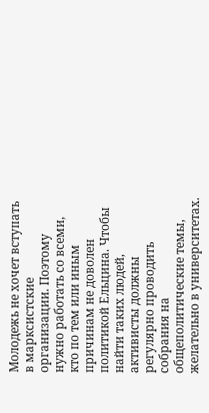Молодежь не хочет вступать в марксистские организации. Поэтому нужно работать со всеми, кто по тем или иным причинам не доволен политикой Ельцина. Чтобы найти таких людей, активисты должны регулярно проводить собрания на общеполитические темы, желательно в университетах.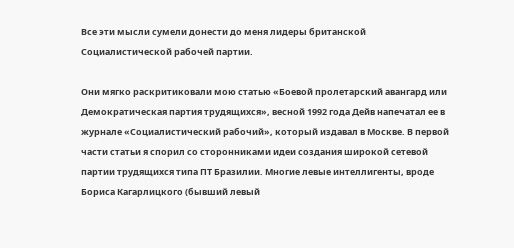Все эти мысли сумели донести до меня лидеры британской Социалистической рабочей партии.

Они мягко раскритиковали мою статью «Боевой пролетарский авангард или Демократическая партия трудящихся», весной 1992 года Дейв напечатал ее в журнале «Социалистический рабочий», который издавал в Москве. В первой части статьи я спорил со сторонниками идеи создания широкой сетевой партии трудящихся типа ПТ Бразилии. Многие левые интеллигенты, вроде Бориса Кагарлицкого (бывший левый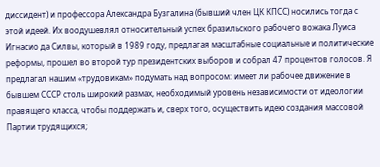диссидент) и профессора Александра Бузгалина (бывший член ЦК КПСС) носились тогда с этой идеей. Их воодушевлял относительный успех бразильского рабочего вожака Луиса Игнасио да Силвы, который в 1989 году, предлагая масштабные социальные и политические реформы, прошел во второй тур президентских выборов и собрал 47 процентов голосов. Я предлагал нашим «трудовикам» подумать над вопросом: имеет ли рабочее движение в бывшем СССР столь широкий размах, необходимый уровень независимости от идеологии правящего класса, чтобы поддержать и, сверх того, осуществить идею создания массовой Партии трудящихся;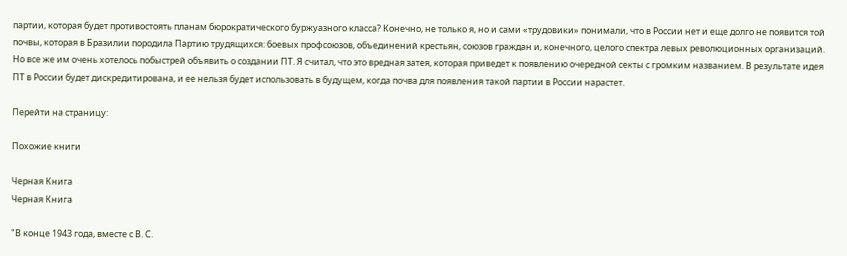партии, которая будет противостоять планам бюрократического буржуазного класса? Конечно, не только я, но и сами «трудовики» понимали, что в России нет и еще долго не появится той почвы, которая в Бразилии породила Партию трудящихся: боевых профсоюзов, объединений крестьян, союзов граждан и, конечного, целого спектра левых революционных организаций. Но все же им очень хотелось побыстрей объявить о создании ПТ. Я считал, что это вредная затея, которая приведет к появлению очередной секты с громким названием. В результате идея ПТ в России будет дискредитирована, и ее нельзя будет использовать в будущем, когда почва для появления такой партии в России нарастет.

Перейти на страницу:

Похожие книги

Черная Книга
Черная Книга

"В конце 1943 года, вместе с В. С.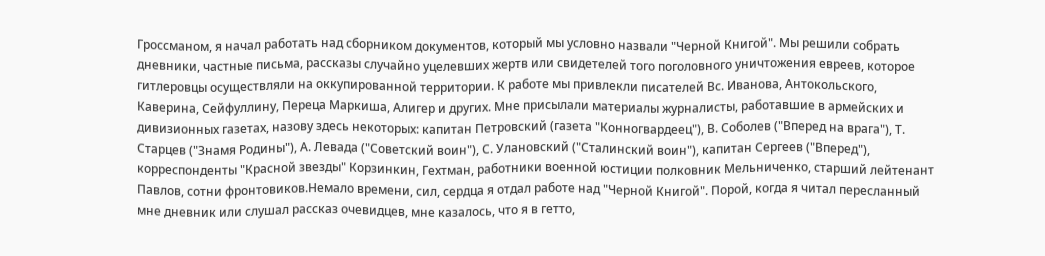Гроссманом, я начал работать над сборником документов, который мы условно назвали "Черной Книгой". Мы решили собрать дневники, частные письма, рассказы случайно уцелевших жертв или свидетелей того поголовного уничтожения евреев, которое гитлеровцы осуществляли на оккупированной территории. К работе мы привлекли писателей Вс. Иванова, Антокольского, Каверина, Сейфуллину, Переца Маркиша, Алигер и других. Мне присылали материалы журналисты, работавшие в армейских и дивизионных газетах, назову здесь некоторых: капитан Петровский (газета "Конногвардеец"), В. Соболев ("Вперед на врага"), Т. Старцев ("Знамя Родины"), А. Левада ("Советский воин"), С. Улановский ("Сталинский воин"), капитан Сергеев ("Вперед"), корреспонденты "Красной звезды" Корзинкин, Гехтман, работники военной юстиции полковник Мельниченко, старший лейтенант Павлов, сотни фронтовиков.Немало времени, сил, сердца я отдал работе над "Черной Книгой". Порой, когда я читал пересланный мне дневник или слушал рассказ очевидцев, мне казалось, что я в гетто,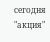сегодня "акция"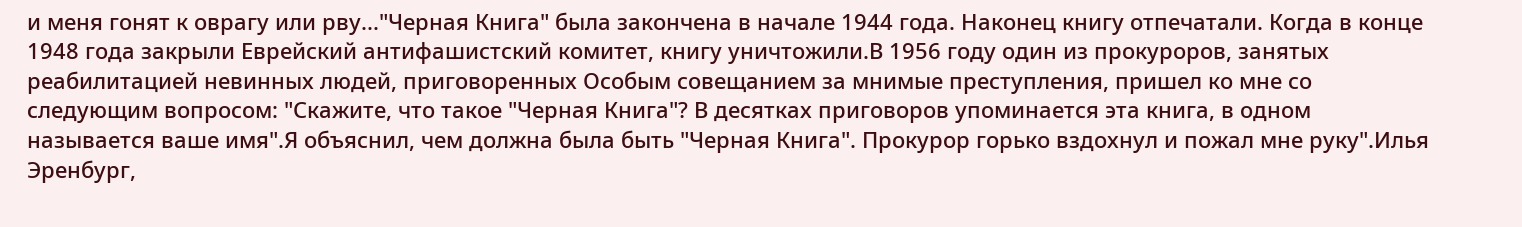и меня гонят к оврагу или рву..."Черная Книга" была закончена в начале 1944 года. Наконец книгу отпечатали. Когда в конце 1948 года закрыли Еврейский антифашистский комитет, книгу уничтожили.В 1956 году один из прокуроров, занятых реабилитацией невинных людей, приговоренных Особым совещанием за мнимые преступления, пришел ко мне со следующим вопросом: "Скажите, что такое "Черная Книга"? В десятках приговоров упоминается эта книга, в одном называется ваше имя".Я объяснил, чем должна была быть "Черная Книга". Прокурор горько вздохнул и пожал мне руку".Илья Эренбург,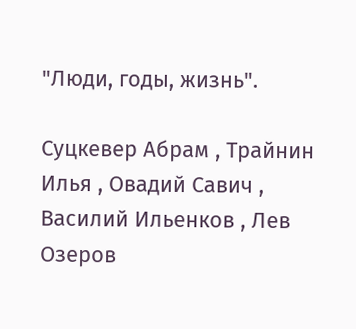"Люди, годы, жизнь".

Суцкевер Абрам , Трайнин Илья , Овадий Савич , Василий Ильенков , Лев Озеров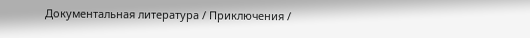Документальная литература / Приключения /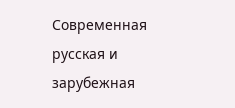Современная русская и зарубежная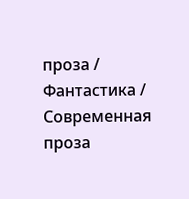проза / Фантастика / Современная проза